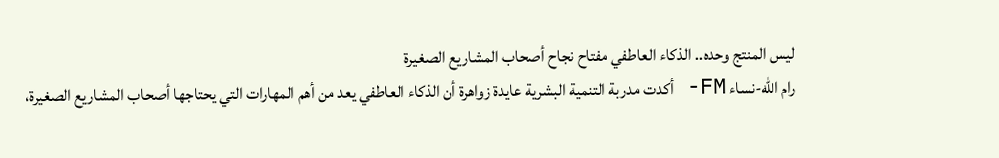ليس المنتج وحده.. الذكاء العاطفي مفتاح نجاح أصحاب المشاريع الصغيرة
رام الله-نساء FM- أكدت مدربة التنمية البشرية عايدة زواهرة أن الذكاء العاطفي يعد من أهم المهارات التي يحتاجها أصحاب المشاريع الصغيرة،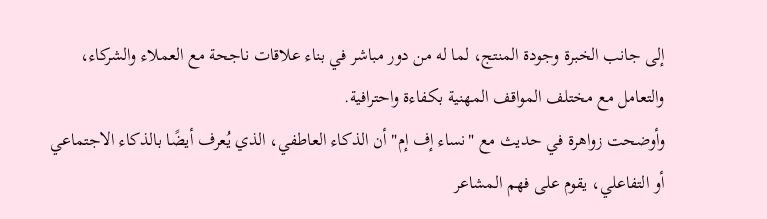إلى جانب الخبرة وجودة المنتج، لما له من دور مباشر في بناء علاقات ناجحة مع العملاء والشركاء، والتعامل مع مختلف المواقف المهنية بكفاءة واحترافية.
وأوضحت زواهرة في حديث مع "نساء إف إم" أن الذكاء العاطفي، الذي يُعرف أيضًا بالذكاء الاجتماعي أو التفاعلي، يقوم على فهم المشاعر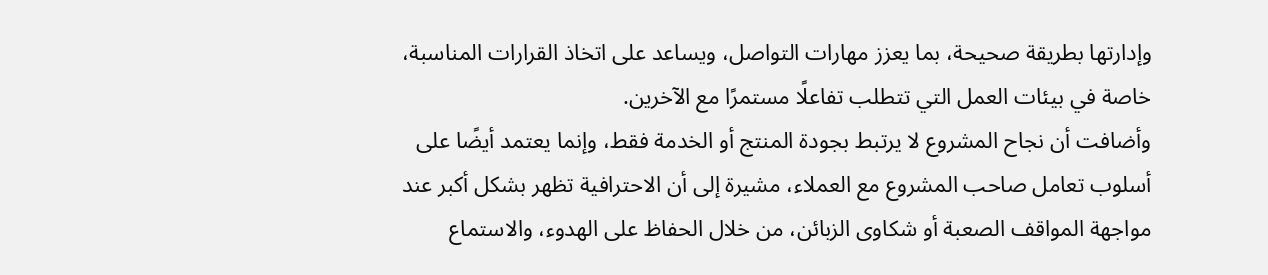وإدارتها بطريقة صحيحة، بما يعزز مهارات التواصل، ويساعد على اتخاذ القرارات المناسبة، خاصة في بيئات العمل التي تتطلب تفاعلًا مستمرًا مع الآخرين.
وأضافت أن نجاح المشروع لا يرتبط بجودة المنتج أو الخدمة فقط، وإنما يعتمد أيضًا على أسلوب تعامل صاحب المشروع مع العملاء، مشيرة إلى أن الاحترافية تظهر بشكل أكبر عند مواجهة المواقف الصعبة أو شكاوى الزبائن، من خلال الحفاظ على الهدوء، والاستماع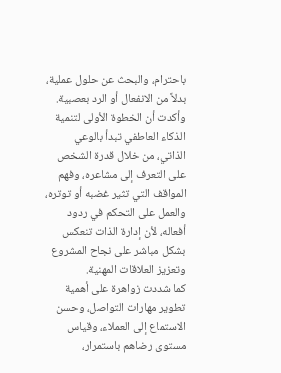باحترام، والبحث عن حلول عملية، بدلاً من الانفعال أو الرد بعصبية.
وأكدت أن الخطوة الأولى لتنمية الذكاء العاطفي تبدأ بالوعي الذاتي، من خلال قدرة الشخص على التعرف إلى مشاعره، وفهم المواقف التي تثير غضبه أو توتره، والعمل على التحكم في ردود أفعاله، لأن إدارة الذات تنعكس بشكل مباشر على نجاح المشروع وتعزيز العلاقات المهنية.
كما شددت زواهرة على أهمية تطوير مهارات التواصل، وحسن الاستماع إلى العملاء، وقياس مستوى رضاهم باستمرار،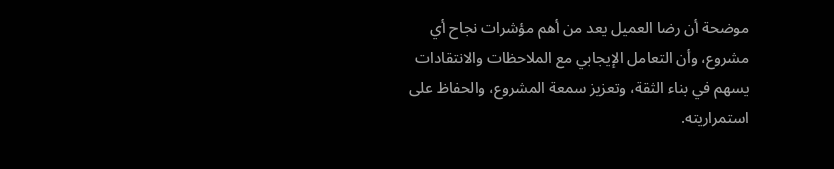موضحة أن رضا العميل يعد من أهم مؤشرات نجاح أي مشروع، وأن التعامل الإيجابي مع الملاحظات والانتقادات يسهم في بناء الثقة، وتعزيز سمعة المشروع، والحفاظ على استمراريته.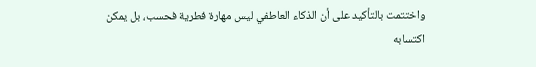واختتمت بالتأكيد على أن الذكاء العاطفي ليس مهارة فطرية فحسب، بل يمكن اكتسابه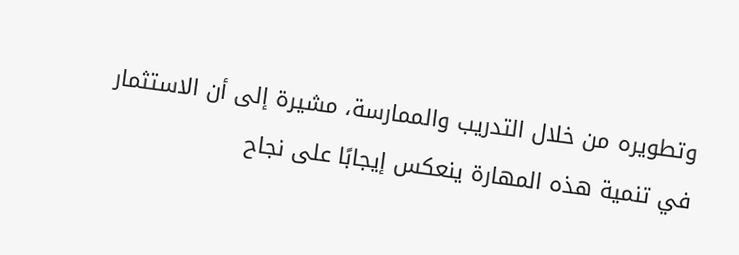وتطويره من خلال التدريب والممارسة، مشيرة إلى أن الاستثمار في تنمية هذه المهارة ينعكس إيجابًا على نجاح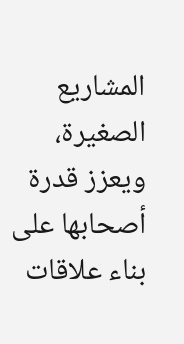المشاريع الصغيرة، ويعزز قدرة أصحابها على بناء علاقات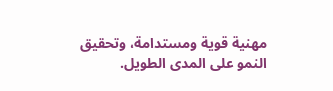مهنية قوية ومستدامة، وتحقيق النمو على المدى الطويل.